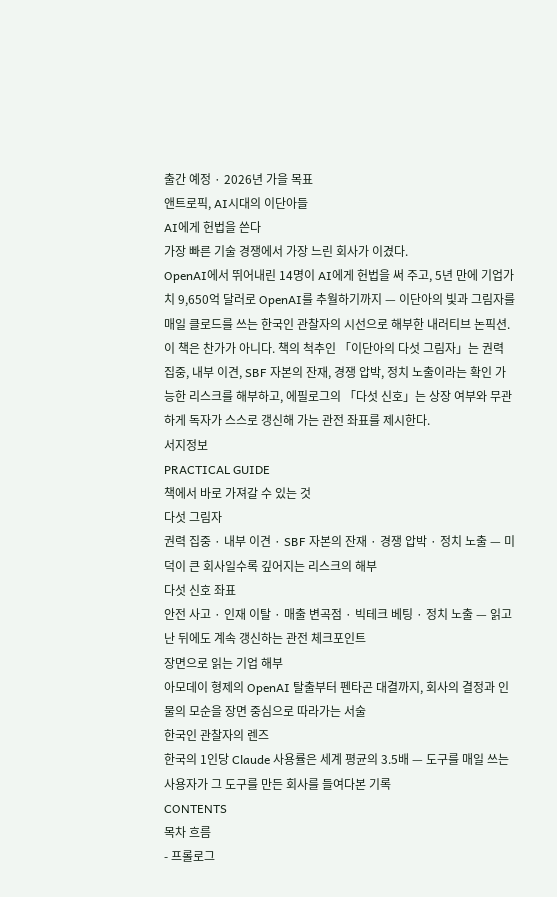출간 예정 · 2026년 가을 목표
앤트로픽, AI시대의 이단아들
AI에게 헌법을 쓴다
가장 빠른 기술 경쟁에서 가장 느린 회사가 이겼다.
OpenAI에서 뛰어내린 14명이 AI에게 헌법을 써 주고, 5년 만에 기업가치 9,650억 달러로 OpenAI를 추월하기까지 — 이단아의 빛과 그림자를 매일 클로드를 쓰는 한국인 관찰자의 시선으로 해부한 내러티브 논픽션.
이 책은 찬가가 아니다. 책의 척추인 「이단아의 다섯 그림자」는 권력 집중, 내부 이견, SBF 자본의 잔재, 경쟁 압박, 정치 노출이라는 확인 가능한 리스크를 해부하고, 에필로그의 「다섯 신호」는 상장 여부와 무관하게 독자가 스스로 갱신해 가는 관전 좌표를 제시한다.
서지정보
PRACTICAL GUIDE
책에서 바로 가져갈 수 있는 것
다섯 그림자
권력 집중 · 내부 이견 · SBF 자본의 잔재 · 경쟁 압박 · 정치 노출 — 미덕이 큰 회사일수록 깊어지는 리스크의 해부
다섯 신호 좌표
안전 사고 · 인재 이탈 · 매출 변곡점 · 빅테크 베팅 · 정치 노출 — 읽고 난 뒤에도 계속 갱신하는 관전 체크포인트
장면으로 읽는 기업 해부
아모데이 형제의 OpenAI 탈출부터 펜타곤 대결까지, 회사의 결정과 인물의 모순을 장면 중심으로 따라가는 서술
한국인 관찰자의 렌즈
한국의 1인당 Claude 사용률은 세계 평균의 3.5배 — 도구를 매일 쓰는 사용자가 그 도구를 만든 회사를 들여다본 기록
CONTENTS
목차 흐름
- 프롤로그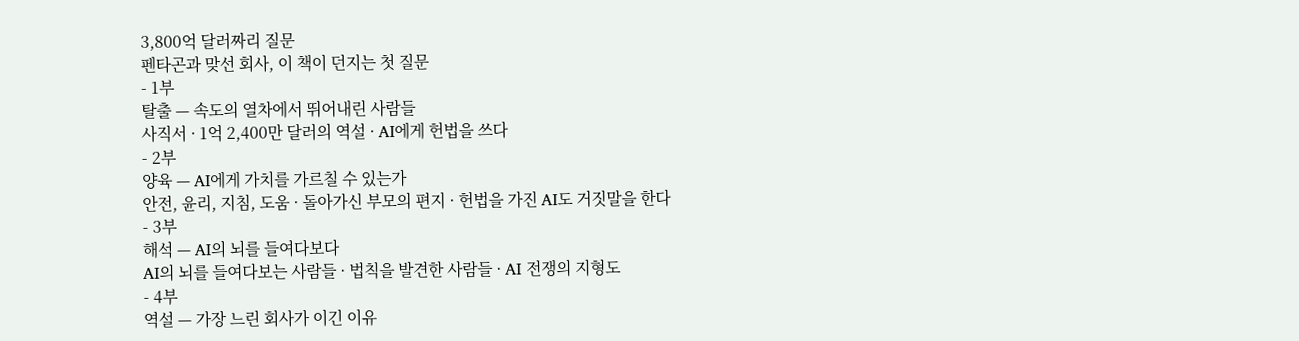3,800억 달러짜리 질문
펜타곤과 맞선 회사, 이 책이 던지는 첫 질문
- 1부
탈출 — 속도의 열차에서 뛰어내린 사람들
사직서 · 1억 2,400만 달러의 역설 · AI에게 헌법을 쓰다
- 2부
양육 — AI에게 가치를 가르칠 수 있는가
안전, 윤리, 지침, 도움 · 돌아가신 부모의 편지 · 헌법을 가진 AI도 거짓말을 한다
- 3부
해석 — AI의 뇌를 들여다보다
AI의 뇌를 들여다보는 사람들 · 법칙을 발견한 사람들 · AI 전쟁의 지형도
- 4부
역설 — 가장 느린 회사가 이긴 이유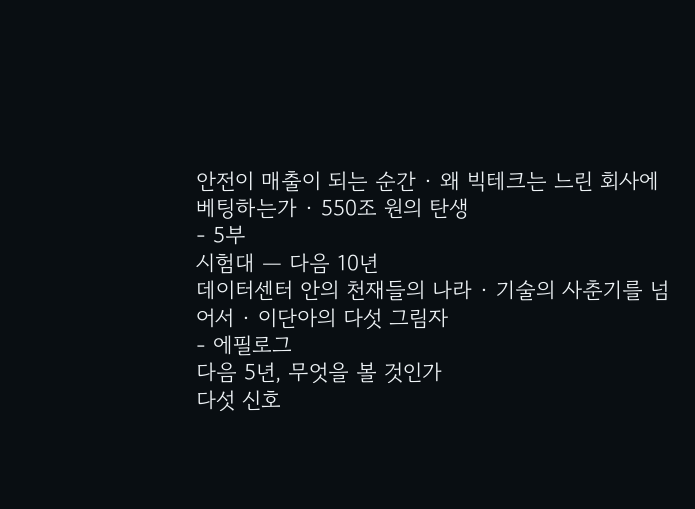안전이 매출이 되는 순간 · 왜 빅테크는 느린 회사에 베팅하는가 · 550조 원의 탄생
- 5부
시험대 — 다음 10년
데이터센터 안의 천재들의 나라 · 기술의 사춘기를 넘어서 · 이단아의 다섯 그림자
- 에필로그
다음 5년, 무엇을 볼 것인가
다섯 신호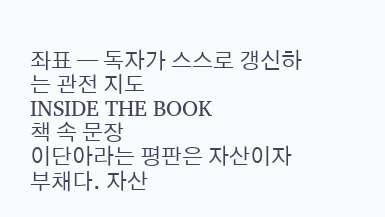좌표 — 독자가 스스로 갱신하는 관전 지도
INSIDE THE BOOK
책 속 문장
이단아라는 평판은 자산이자 부채다. 자산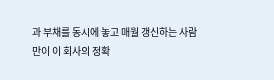과 부채를 동시에 놓고 매월 갱신하는 사람만이 이 회사의 정확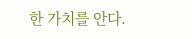한 가치를 안다.